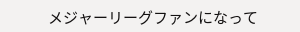メジャーリーグファンになって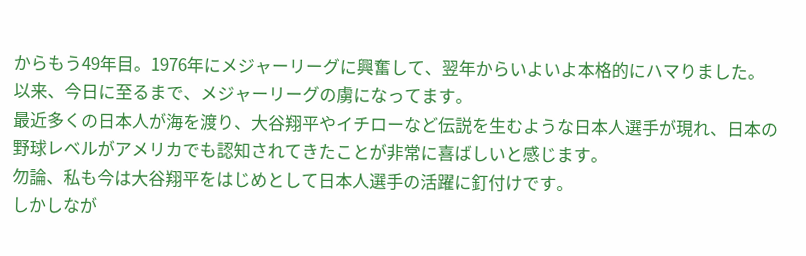からもう49年目。1976年にメジャーリーグに興奮して、翌年からいよいよ本格的にハマりました。以来、今日に至るまで、メジャーリーグの虜になってます。
最近多くの日本人が海を渡り、大谷翔平やイチローなど伝説を生むような日本人選手が現れ、日本の野球レベルがアメリカでも認知されてきたことが非常に喜ばしいと感じます。
勿論、私も今は大谷翔平をはじめとして日本人選手の活躍に釘付けです。
しかしなが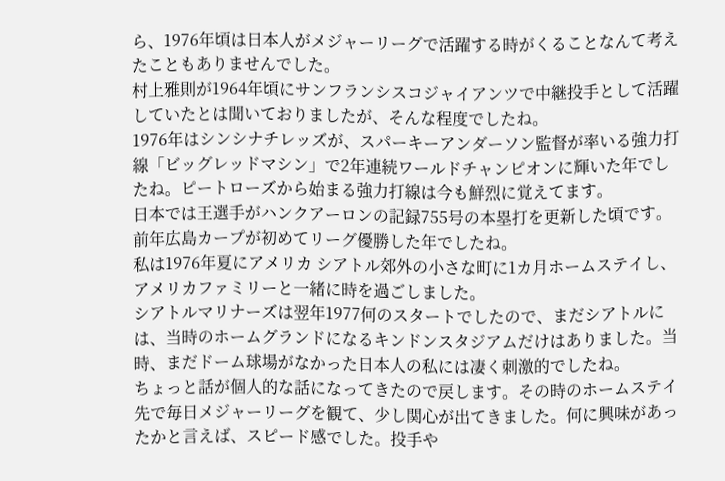ら、1976年頃は日本人がメジャーリーグで活躍する時がくることなんて考えたこともありませんでした。
村上雅則が1964年頃にサンフランシスコジャイアンツで中継投手として活躍していたとは聞いておりましたが、そんな程度でしたね。
1976年はシンシナチレッズが、スパーキーアンダーソン監督が率いる強力打線「ビッグレッドマシン」で2年連続ワールドチャンピオンに輝いた年でしたね。ピートローズから始まる強力打線は今も鮮烈に覚えてます。
日本では王選手がハンクアーロンの記録755号の本塁打を更新した頃です。
前年広島カープが初めてリーグ優勝した年でしたね。
私は1976年夏にアメリカ シアトル郊外の小さな町に1カ月ホームステイし、アメリカファミリーと一緒に時を過ごしました。
シアトルマリナーズは翌年1977何のスタートでしたので、まだシアトルには、当時のホームグランドになるキンドンスタジアムだけはありました。当時、まだドーム球場がなかった日本人の私には凄く刺激的でしたね。
ちょっと話が個人的な話になってきたので戻します。その時のホームステイ先で毎日メジャーリーグを観て、少し関心が出てきました。何に興味があったかと言えば、スピード感でした。投手や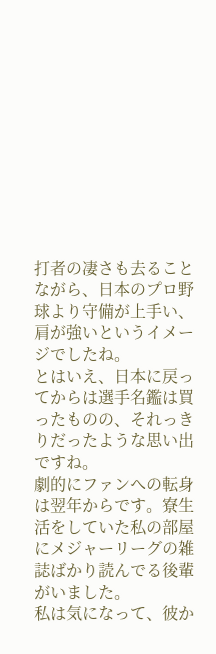打者の凄さも去ることながら、日本のプロ野球より守備が上手い、肩が強いというイメージでしたね。
とはいえ、日本に戻ってからは選手名鑑は買ったものの、それっきりだったような思い出ですね。
劇的にファンへの転身は翌年からです。寮生活をしていた私の部屋にメジャーリーグの雑誌ばかり読んでる後輩がいました。
私は気になって、彼か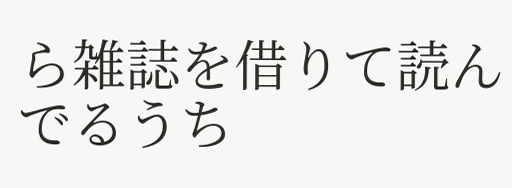ら雑誌を借りて読んでるうち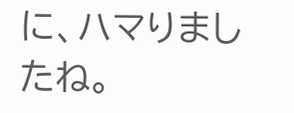に、ハマりましたね。